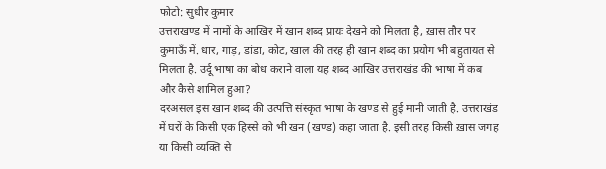फोटो: सुधीर कुमार
उत्तराखण्ड में नामों के आखिर में खान शब्द प्रायः देखने को मिलता है, ख़ास तौर पर कुमाऊँ में. धार, गाड़, डांडा, कोट, खाल की तरह ही खान शब्द का प्रयोग भी बहुतायत से मिलता है. उर्दू भाषा का बोध कराने वाला यह शब्द आखिर उत्तराखंड की भाषा में कब और कैसे शामिल हुआ?
दरअसल इस खान शब्द की उत्पत्ति संस्कृत भाषा के खण्ड से हुई मानी जाती है. उत्तराखंड में घरों के किसी एक हिस्से को भी खन (खण्ड) कहा जाता है. इसी तरह किसी ख़ास जगह या किसी व्यक्ति से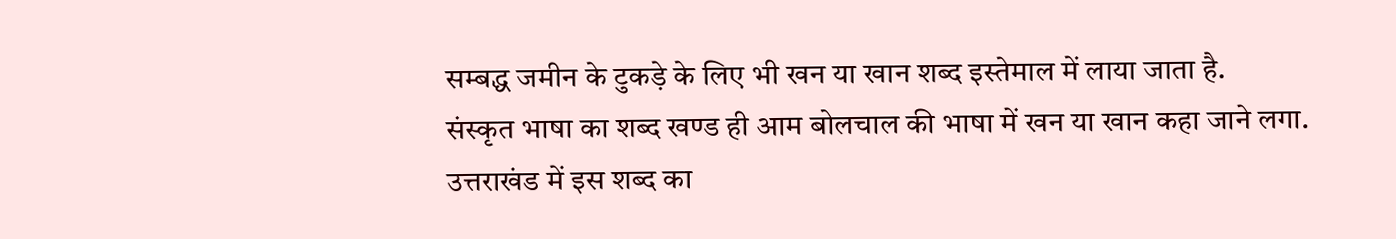सम्बद्ध जमीन के टुकड़े के लिए भी खन या खान शब्द इस्तेमाल में लाया जाता है.
संस्कृत भाषा का शब्द खण्ड ही आम बोलचाल की भाषा में खन या खान कहा जाने लगा.
उत्तराखंड में इस शब्द का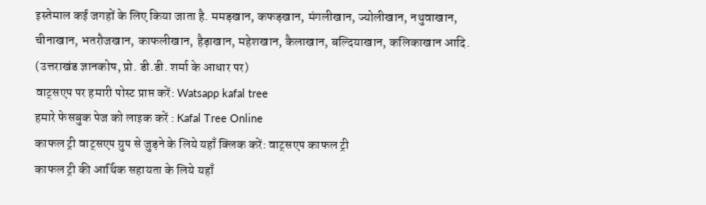इस्तेमाल कई जगहों के लिए किया जाता है. ममड़खान, कफड़खान, मंगलीखान, ज्योलीखान, नथुवाखान, चीनाखान, भतरौजखान, काफलीखान, हैड़ाखान, महेशखान, कैलाखान, बल्दियाखान, कलिकाखान आदि.
(उत्तराखंड ज्ञानकोष, प्रो. डी.डी. शर्मा के आधार पर)
वाट्सएप पर हमारी पोस्ट प्राप्त करें: Watsapp kafal tree
हमारे फेसबुक पेज को लाइक करें : Kafal Tree Online
काफल ट्री वाट्सएप ग्रुप से जुड़ने के लिये यहाँ क्लिक करें: वाट्सएप काफल ट्री
काफल ट्री की आर्थिक सहायता के लिये यहाँ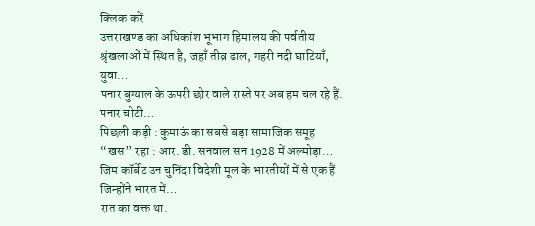क्लिक करें
उत्तराखण्ड का अधिकांश भूभाग हिमालय की पर्वतीय श्रृंखलाओं में स्थित है, जहाँ तीव्र ढाल, गहरी नदी घाटियाँ, युवा…
पनार बुग्याल के ऊपरी छोर वाले रास्ते पर अब हम चल रहे हैं. पनार चोटी…
पिछली कड़ी : कुमाऊं का सबसे बड़ा सामाजिक समूह “खस” रहा : आर. डी. सनवाल सन 1928 में अल्मोड़ा…
जिम कॉर्बेट उन चुनिंदा विदेशी मूल के भारतीयों में से एक हैं जिन्होंने भारत में…
रात का वक्त था.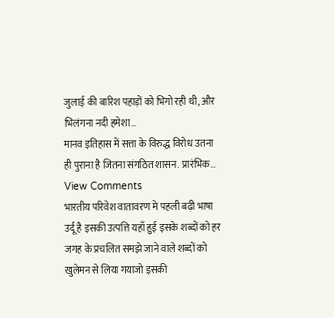जुलाई की बारिश पहाड़ों को भिगो रही थी, और भिलंगना नदी हमेशा…
मानव इतिहास में सत्ता के विरुद्ध विरोध उतना ही पुराना है जितना संगठित शासन. प्रारंभिक…
View Comments
भारतीय परिवेश वातावरण मे पहली बढ़ी भाषा उर्दू है इसकी उत्पत्ति यहाँ हुई इसके शब्दों को हर जगह के प्रचलित समझे जाने वाले शब्दों को खुलेमन से लिया गयाजो इसकी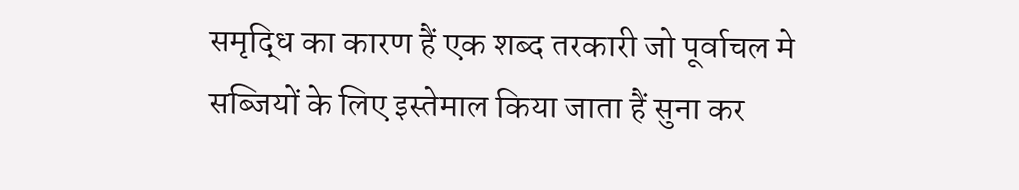समृद्धि का कारण हैं एक शब्द तरकारी जो पूर्वाचल मे सब्जियों के लिए इस्तेमाल किया जाता हैं सुना कर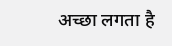अच्छा लगता है